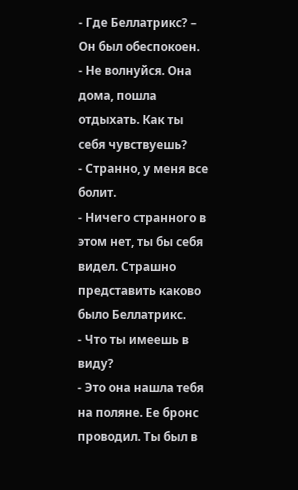- Где Беллатрикс? – Он был обеспокоен.
- Не волнуйся. Она дома, пошла отдыхать. Как ты себя чувствуешь?
- Странно, у меня все болит.
- Ничего странного в этом нет, ты бы себя видел. Страшно представить каково было Беллатрикс.
- Что ты имеешь в виду?
- Это она нашла тебя на поляне. Ее бронс проводил. Ты был в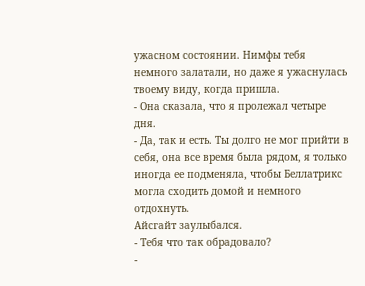ужасном состоянии. Нимфы тебя немного залатали, но даже я ужаснулась твоему виду, когда пришла.
- Она сказала, что я пролежал четыре дня.
- Да, так и есть. Ты долго не мог прийти в себя, она все время была рядом, я только иногда ее подменяла, чтобы Беллатрикс могла сходить домой и немного отдохнуть.
Айсгайт заулыбался.
- Тебя что так обрадовало?
-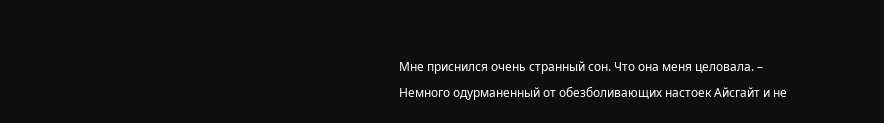Мне приснился очень странный сон. Что она меня целовала. – Немного одурманенный от обезболивающих настоек Айсгайт и не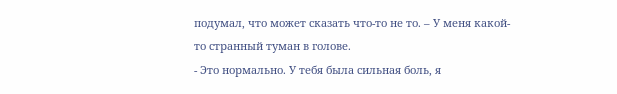подумал, что может сказать что-то не то. – У меня какой-то странный туман в голове.
- Это нормально. У тебя была сильная боль, я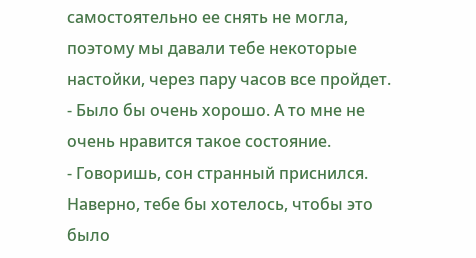самостоятельно ее снять не могла, поэтому мы давали тебе некоторые настойки, через пару часов все пройдет.
- Было бы очень хорошо. А то мне не очень нравится такое состояние.
- Говоришь, сон странный приснился. Наверно, тебе бы хотелось, чтобы это было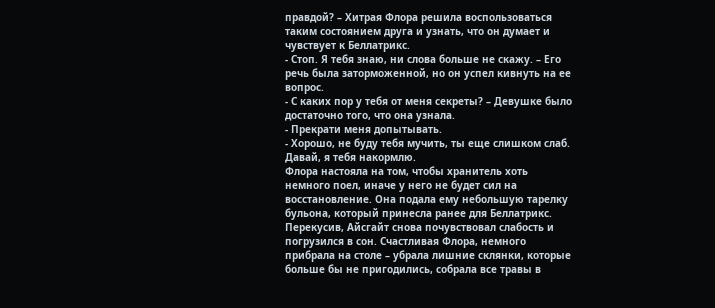правдой? – Хитрая Флора решила воспользоваться таким состоянием друга и узнать, что он думает и чувствует к Беллатрикс.
- Стоп. Я тебя знаю, ни слова больше не скажу. – Его речь была заторможенной, но он успел кивнуть на ее вопрос.
- С каких пор у тебя от меня секреты? – Девушке было достаточно того, что она узнала.
- Прекрати меня допытывать.
- Хорошо, не буду тебя мучить, ты еще слишком слаб. Давай, я тебя накормлю.
Флора настояла на том, чтобы хранитель хоть немного поел, иначе у него не будет сил на восстановление. Она подала ему небольшую тарелку бульона, который принесла ранее для Беллатрикс.
Перекусив, Айсгайт снова почувствовал слабость и погрузился в сон. Счастливая Флора, немного прибрала на столе – убрала лишние склянки, которые больше бы не пригодились, собрала все травы в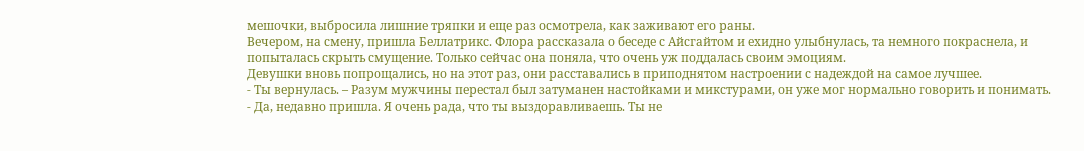мешочки, выбросила лишние тряпки и еще раз осмотрела, как заживают его раны.
Вечером, на смену, пришла Беллатрикс. Флора рассказала о беседе с Айсгайтом и ехидно улыбнулась, та немного покраснела, и попыталась скрыть смущение. Только сейчас она поняла, что очень уж поддалась своим эмоциям.
Девушки вновь попрощались, но на этот раз, они расставались в приподнятом настроении с надеждой на самое лучшее.
- Ты вернулась. – Разум мужчины перестал был затуманен настойками и микстурами, он уже мог нормально говорить и понимать.
- Да, недавно пришла. Я очень рада, что ты выздоравливаешь. Ты не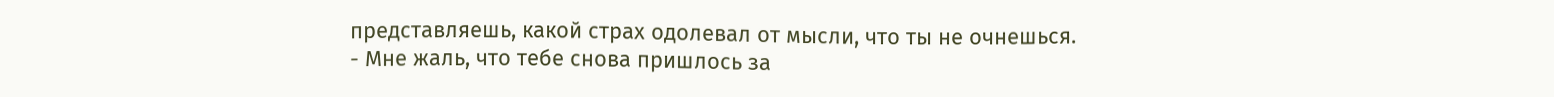представляешь, какой страх одолевал от мысли, что ты не очнешься.
- Мне жаль, что тебе снова пришлось за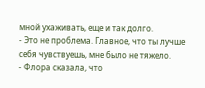мной ухаживать, еще и так долго.
- Это не проблема. Главное, что ты лучше себя чувствуешь, мне было не тяжело.
- Флора сказала, что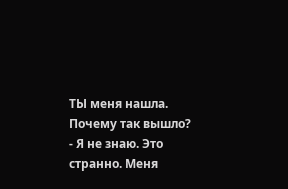ТЫ меня нашла. Почему так вышло?
- Я не знаю. Это странно. Меня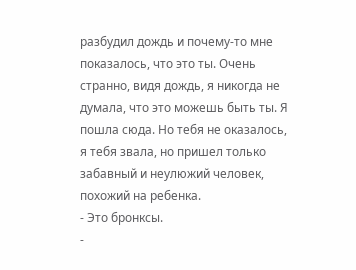разбудил дождь и почему-то мне показалось, что это ты. Очень странно, видя дождь, я никогда не думала, что это можешь быть ты. Я пошла сюда. Но тебя не оказалось, я тебя звала, но пришел только забавный и неулюжий человек, похожий на ребенка.
- Это бронксы.
-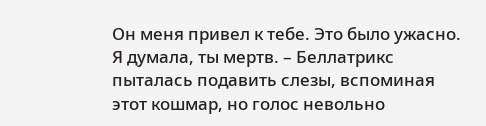Он меня привел к тебе. Это было ужасно. Я думала, ты мертв. – Беллатрикс пыталась подавить слезы, вспоминая этот кошмар, но голос невольно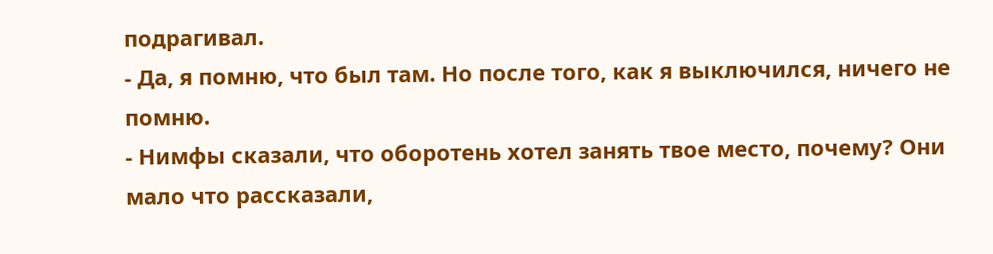подрагивал.
- Да, я помню, что был там. Но после того, как я выключился, ничего не помню.
- Нимфы сказали, что оборотень хотел занять твое место, почему? Они мало что рассказали,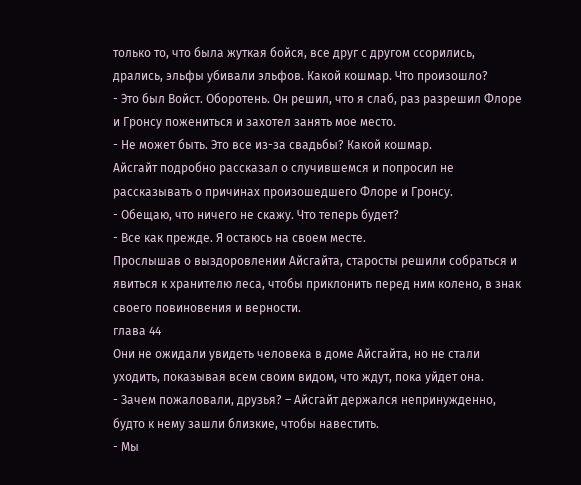только то, что была жуткая бойся, все друг с другом ссорились, дрались, эльфы убивали эльфов. Какой кошмар. Что произошло?
- Это был Войст. Оборотень. Он решил, что я слаб, раз разрешил Флоре и Гронсу пожениться и захотел занять мое место.
- Не может быть. Это все из-за свадьбы? Какой кошмар.
Айсгайт подробно рассказал о случившемся и попросил не рассказывать о причинах произошедшего Флоре и Гронсу.
- Обещаю, что ничего не скажу. Что теперь будет?
- Все как прежде. Я остаюсь на своем месте.
Прослышав о выздоровлении Айсгайта, старосты решили собраться и явиться к хранителю леса, чтобы приклонить перед ним колено, в знак своего повиновения и верности.
глава 44
Они не ожидали увидеть человека в доме Айсгайта, но не стали уходить, показывая всем своим видом, что ждут, пока уйдет она.
- Зачем пожаловали, друзья? – Айсгайт держался непринужденно, будто к нему зашли близкие, чтобы навестить.
- Мы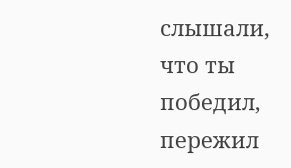слышали, что ты победил, пережил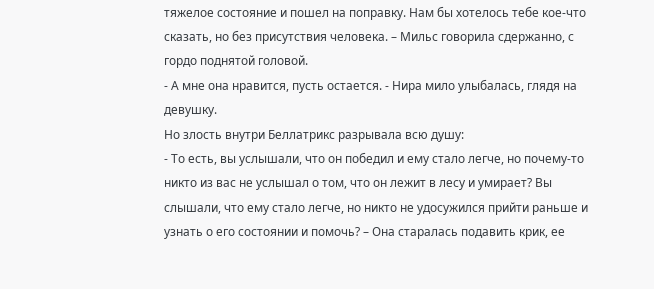тяжелое состояние и пошел на поправку. Нам бы хотелось тебе кое-что сказать, но без присутствия человека. – Мильс говорила сдержанно, с гордо поднятой головой.
- А мне она нравится, пусть остается. - Нира мило улыбалась, глядя на девушку.
Но злость внутри Беллатрикс разрывала всю душу:
- То есть, вы услышали, что он победил и ему стало легче, но почему-то никто из вас не услышал о том, что он лежит в лесу и умирает? Вы слышали, что ему стало легче, но никто не удосужился прийти раньше и узнать о его состоянии и помочь? – Она старалась подавить крик, ее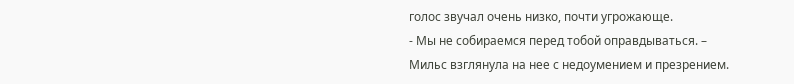голос звучал очень низко, почти угрожающе.
- Мы не собираемся перед тобой оправдываться. – Мильс взглянула на нее с недоумением и презрением.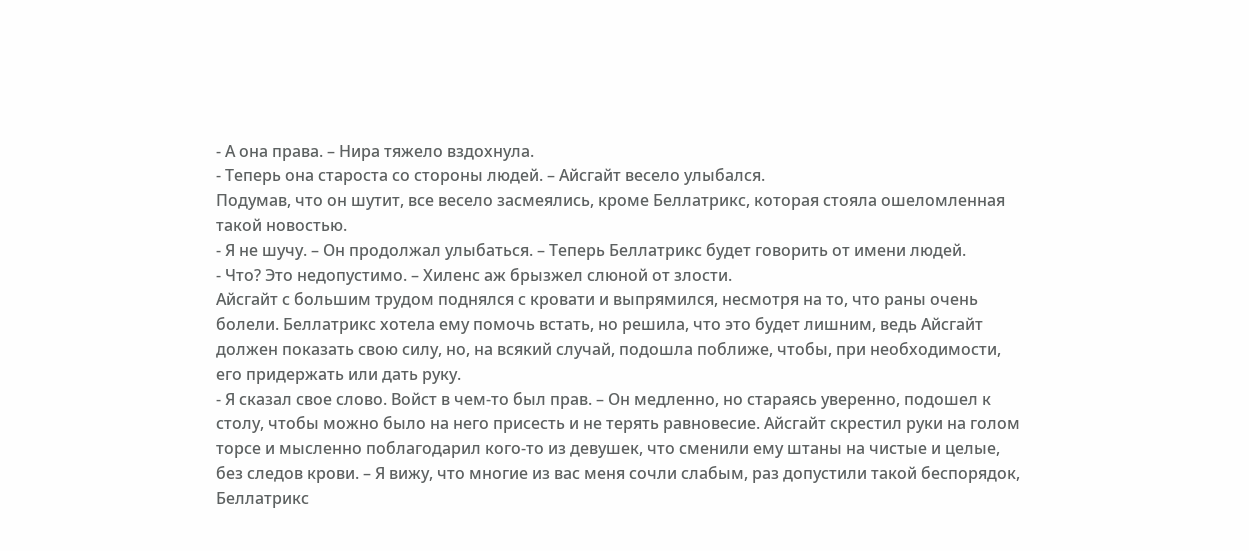- А она права. – Нира тяжело вздохнула.
- Теперь она староста со стороны людей. – Айсгайт весело улыбался.
Подумав, что он шутит, все весело засмеялись, кроме Беллатрикс, которая стояла ошеломленная такой новостью.
- Я не шучу. – Он продолжал улыбаться. – Теперь Беллатрикс будет говорить от имени людей.
- Что? Это недопустимо. – Хиленс аж брызжел слюной от злости.
Айсгайт с большим трудом поднялся с кровати и выпрямился, несмотря на то, что раны очень болели. Беллатрикс хотела ему помочь встать, но решила, что это будет лишним, ведь Айсгайт должен показать свою силу, но, на всякий случай, подошла поближе, чтобы, при необходимости, его придержать или дать руку.
- Я сказал свое слово. Войст в чем-то был прав. – Он медленно, но стараясь уверенно, подошел к столу, чтобы можно было на него присесть и не терять равновесие. Айсгайт скрестил руки на голом торсе и мысленно поблагодарил кого-то из девушек, что сменили ему штаны на чистые и целые, без следов крови. – Я вижу, что многие из вас меня сочли слабым, раз допустили такой беспорядок, Беллатрикс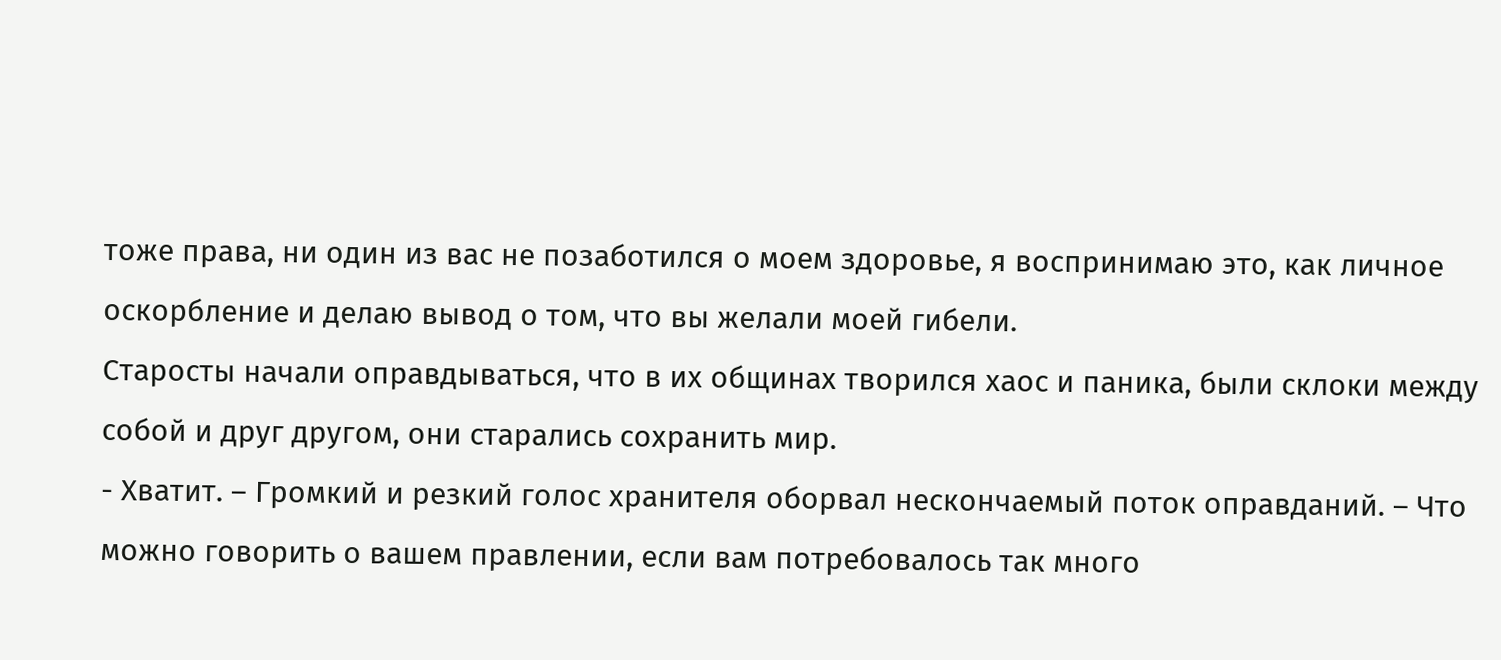тоже права, ни один из вас не позаботился о моем здоровье, я воспринимаю это, как личное оскорбление и делаю вывод о том, что вы желали моей гибели.
Старосты начали оправдываться, что в их общинах творился хаос и паника, были склоки между собой и друг другом, они старались сохранить мир.
- Хватит. – Громкий и резкий голос хранителя оборвал нескончаемый поток оправданий. – Что можно говорить о вашем правлении, если вам потребовалось так много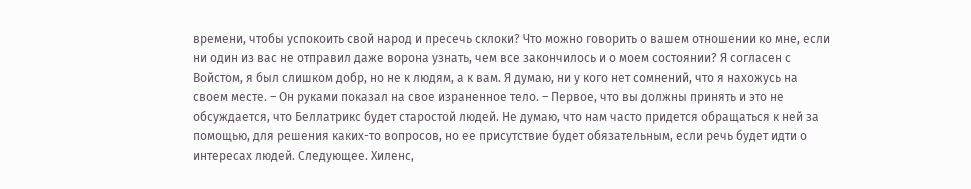времени, чтобы успокоить свой народ и пресечь склоки? Что можно говорить о вашем отношении ко мне, если ни один из вас не отправил даже ворона узнать, чем все закончилось и о моем состоянии? Я согласен с Войстом, я был слишком добр, но не к людям, а к вам. Я думаю, ни у кого нет сомнений, что я нахожусь на своем месте. – Он руками показал на свое израненное тело. – Первое, что вы должны принять и это не обсуждается, что Беллатрикс будет старостой людей. Не думаю, что нам часто придется обращаться к ней за помощью, для решения каких-то вопросов, но ее присутствие будет обязательным, если речь будет идти о интересах людей. Следующее. Хиленс,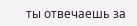ты отвечаешь за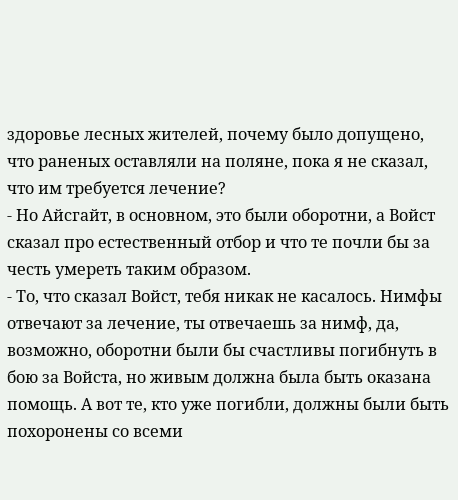здоровье лесных жителей, почему было допущено, что раненых оставляли на поляне, пока я не сказал, что им требуется лечение?
- Но Айсгайт, в основном, это были оборотни, а Войст сказал про естественный отбор и что те почли бы за честь умереть таким образом.
- То, что сказал Войст, тебя никак не касалось. Нимфы отвечают за лечение, ты отвечаешь за нимф, да, возможно, оборотни были бы счастливы погибнуть в бою за Войста, но живым должна была быть оказана помощь. А вот те, кто уже погибли, должны были быть похоронены со всеми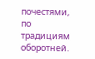почестями, по традициям оборотней.